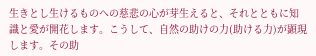生きとし生けるものへの慈悲の心が芽生えると、それとともに知識と愛が開花します。こうして、自然の助けの力(助ける力)が顕現します。その助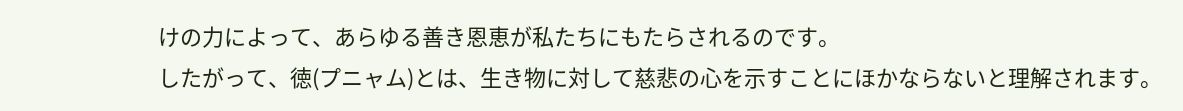けの力によって、あらゆる善き恩恵が私たちにもたらされるのです。
したがって、徳(プニャム)とは、生き物に対して慈悲の心を示すことにほかならないと理解されます。